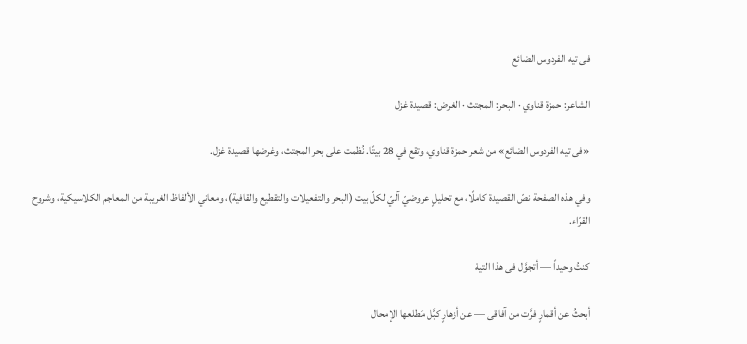فى تيه الفردوس الضائع

الشاعر: حمزة قناوي · البحر: المجتث · الغرض: قصيدة غزل

«فى تيه الفردوس الضائع» من شعر حمزة قناوي، وتقع في 28 بيتًا. نُظمت على بحر المجتث، وغرضها قصيدة غزل.

وفي هذه الصفحة نصّ القصيدة كاملًا، مع تحليلٍ عروضيّ آليّ لكلّ بيت (البحر والتفعيلات والتقطيع والقافية)، ومعاني الألفاظ الغريبة من المعاجم الكلاسيكية، وشروح القرّاء.

كنتُ وحيداً — أتجوَّل فى هذا التيهْ

أبحثُ عن أقمارٍ فرَّت من آفاقى — عن أزهارٍ كبَّل مَطلعها الإمحال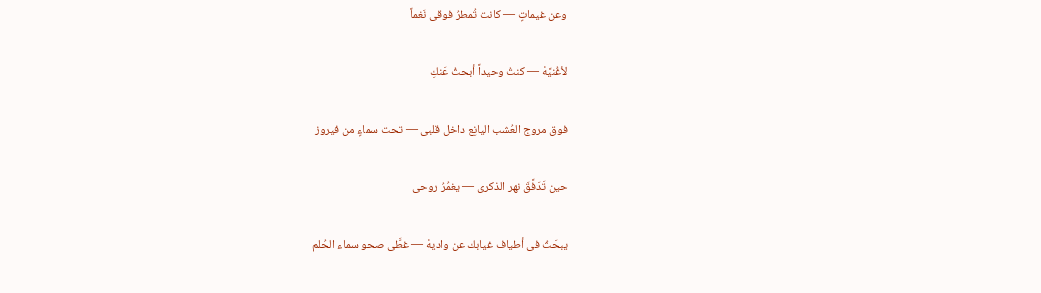وعن غيماتٍ — كانت تُمطرُ فوقى نَغماً

لأغُنيَّهْ — كنتُ وحيداً أبحثُ عَنكِ

فوق مروج العُشب اليانِع داخل قلبى — تحت سماءٍ من فيروز

حين تَدَفَّقَ نهر الذكرى — يغمُرُ روحى

يبحَثُ فى أطياف غيابك عن واديهْ — غطَّى صحو سماء الحُلم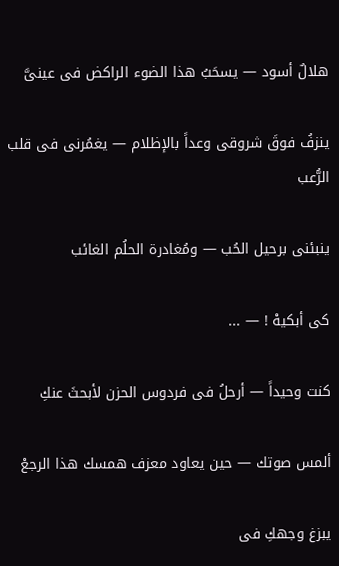هلالٌ أسود — يسحَبُ هذا الضوء الراكض فى عينىَّ

ينزفُ فوقَ شروقى وعداً بالإظلام — يغمُرنى فى قلب الرُّعب

ينبئنى برحيل الحُب — ومُغادرة الحلُم الغائب

كى أبكيهْ ! — ...

كنت وحيداً — أرحلُ فى فردوس الحزن لأبحثَ عنكِ

ألمس صوتك — حين يعاود معزف همسك هذا الرجعْ

يبزغ وجهكِ فى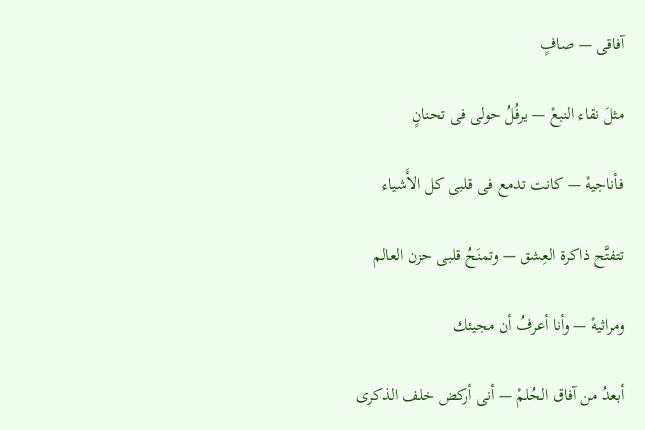آفاقى — صافٍ

مثلَ نقاء النبعْ — يرفُلُ حولى فى تحنانٍ

فأناجيهْ — كانت تدمع فى قلبى كل الأَشياء

تتفتَّح ذاكرة العِشق — وتمنَحُ قلبى حزن العالم

ومراثيهْ — وأنا أعرفُ أن مجيئك

أبعدُ من آفاق الحُلمْ — أنى أركض خلف الذكرى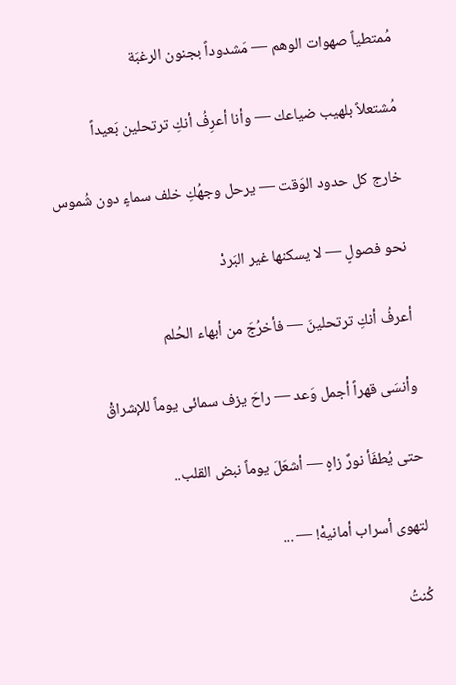مُمتطياً صهوات الوهم — مَشدوداً بجنون الرغبَة

مُشتعلاً بلهيب ضياعك — وأنا أعرِفُ أنكِ ترتحلين بَعيداً

خارج كل حدود الوَقت — يرحل وجهُكِ خلف سماءٍ دون شُموس

نحو فصولٍ — لا يسكنها غير البَردْ

أعرفُ أنكِ ترتحلينَ — فأخرُجَ من أبهاء الحُلم

وأنسَى قهراً أجمل وَعد — راحَ يزف سمائى يوماً للإشراقْ

حتى يُطفَأ نورٌ زاهٍ — أشعَلَ يوماً نبض القلب..

لتهوى أسراب أمانيهْ! — ...

كُنتُ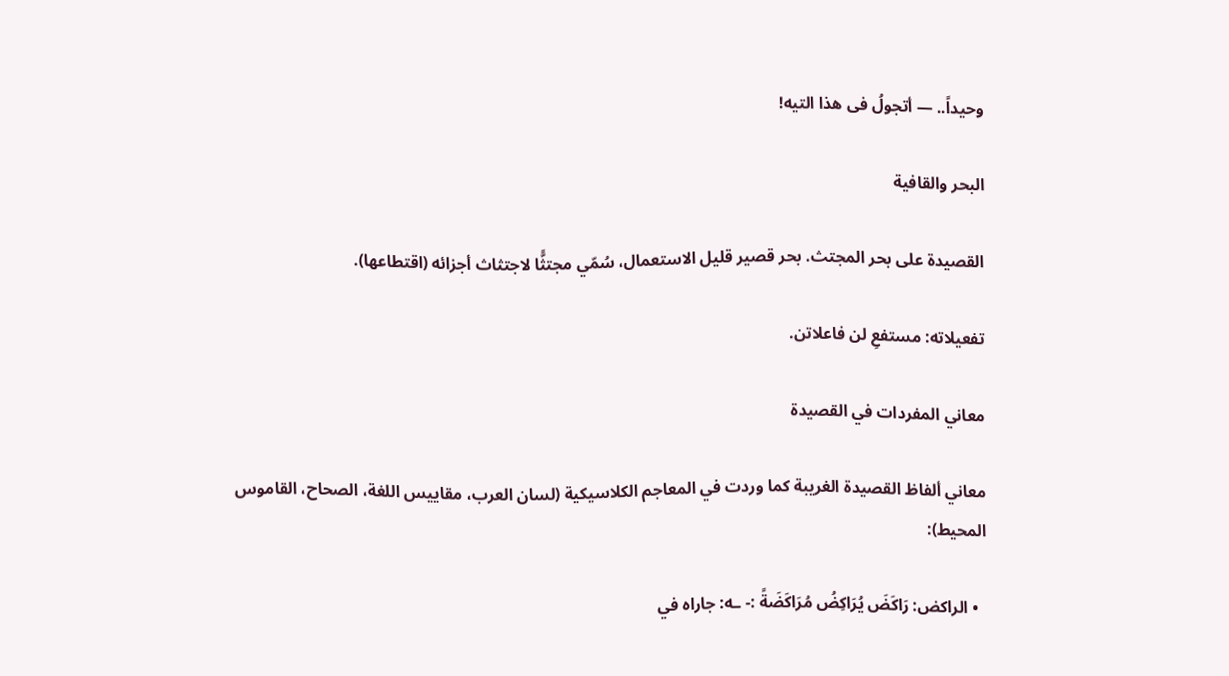وحيداً.. — أتجولُ فى هذا التيه!

البحر والقافية

القصيدة على بحر المجتث. بحر قصير قليل الاستعمال، سُمّي مجتثًّا لاجتثاث أجزائه (اقتطاعها).

تفعيلاته: مستفعِ لن فاعلاتن.

معاني المفردات في القصيدة

معاني ألفاظ القصيدة الغريبة كما وردت في المعاجم الكلاسيكية (لسان العرب، مقاييس اللغة، الصحاح، القاموس المحيط):

  • الراكض: رَاكَضَ يُرَاكِضُ مُرَاكَضَةً :- ـه: جاراه في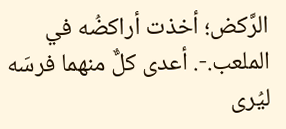الرَّكض؛ أخذت أراكضُه في الملعب.-. أعدى كلٌّ منهما فرسَه ليُرى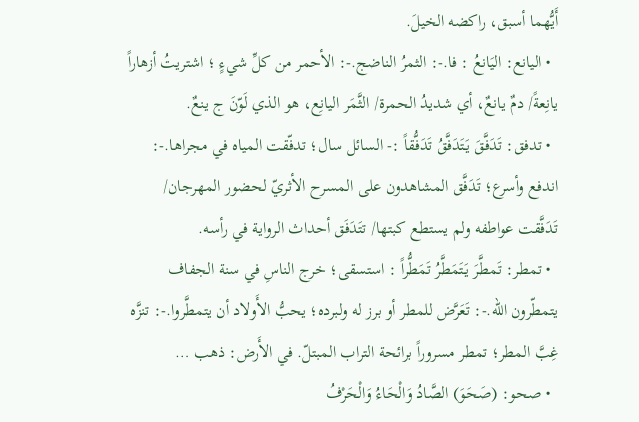أَيُّهما أسبق، راكضه الخيلَ.
  • اليانع: اليَانعُ : فا.-: الثمرُ الناضج.-: الأحمر من كلِّ شيءٍ ؛ اشتريتُ أزهاراً يانِعةً/ دمٌ يانعٌ، أي شديدُ الحمرة/ الثَّمَر اليانِع، هو الذي لَوّنَ ج ينعٌ.
  • تدفق: تَدَفَّقَ يَتَدَفَّقُ تَدَفُّقاً :- السائل سال؛ تدفّقت المياه في مجراها.-: اندفع وأسرع؛ تَدَفَّق المشاهدون على المسرح الأثريّ لحضور المهرجان/ تَدَفَّقت عواطفه ولم يستطع كبتها/ تتَدَفَق أحداث الرواية في رأسه.
  • تمطر: تَمطَّرَ يَتَمَطَّرُ تَمَطُّراً : استسقى؛ خرج الناسِ في سنة الجفاف يتمطّرون الله.-: تَعَرَّض للمطر أو برز له ولبرده؛ يحبُّ الأَولاد أن يتمطَّروا.-: تنزَّه غِبَّ المطر؛ تمطر مسروراً برائحة التراب المبتلّ. في الأَرض: ذهب …
  • صحو: (صَحَوَ) الصَّادُ وَالْحَاءُ وَالْحَرْفُ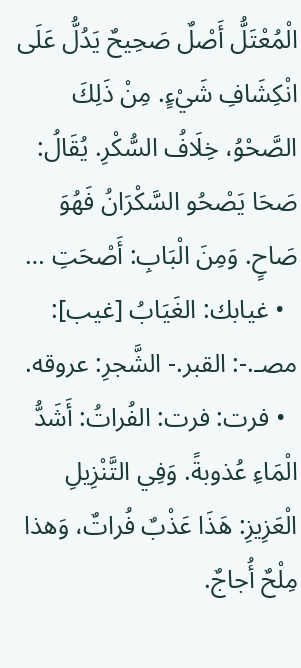الْمُعْتَلُّ أَصْلٌ صَحِيحٌ يَدُلُّ عَلَى انْكِشَافِ شَيْءٍ. مِنْ ذَلِكَ الصَّحْوُ، خِلَافُ السُّكْرِ. يُقَالُ: صَحَا يَصْحُو السَّكْرَانُ فَهُوَ صَاحٍ. وَمِنَ الْبَابِ: أَصْحَتِ …
  • غيابك: الغَيَابُ [غيب]: مصـ.-: القبر.- الشَّجرِ: عروقه.
  • فرت: فرت: الفُراتُ: أَشَدُّ الْمَاءِ عُذوبةً. وَفِي التَّنْزِيلِ الْعَزِيزِ: هَذَا عَذْبٌ فُراتٌ، وَهذا مِلْحٌ أُجاجٌ.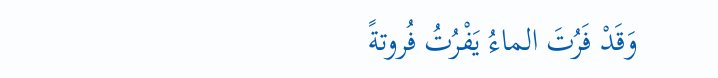وَقَدْ فَرُتَ الماءُ يَفْرُتُ فُروتةً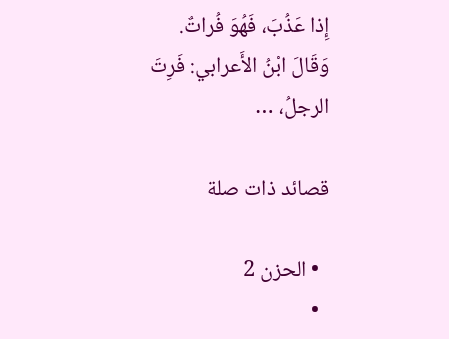إِذا عَذُبَ، فَهُوَ فُراتٌ. وَقَالَ ابْنُ الأَعرابي: فَرِتَ الرجلُ، …

قصائد ذات صلة

  • الحزن 2
  •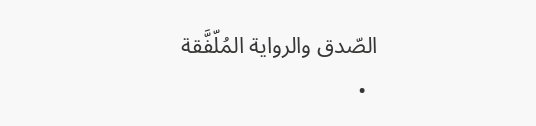الصّدق والرواية المُلّفَّقة
  •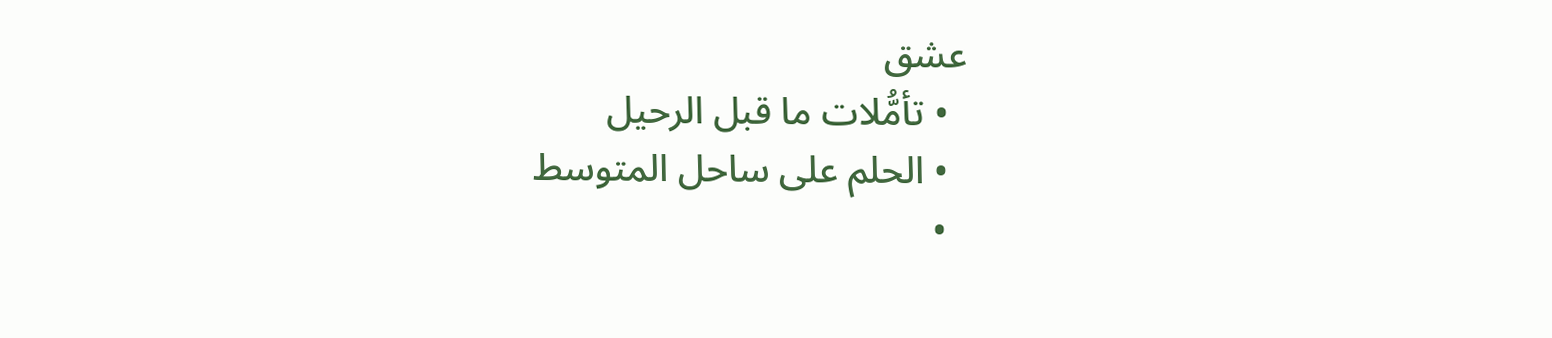عشق
  • تأمُّلات ما قبل الرحيل
  • الحلم على ساحل المتوسط
  •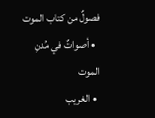فصولٌ من كتاب الموت
  • أصواتٌ في مُدنِ الموت
  • الغريب